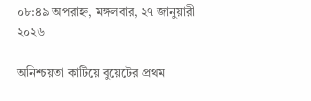০৮:৪৯ অপরাহ্ন, মঙ্গলবার, ২৭ জানুয়ারী ২০২৬

অনিশ্চয়তা কাটিয়ে বুয়েটের প্রথম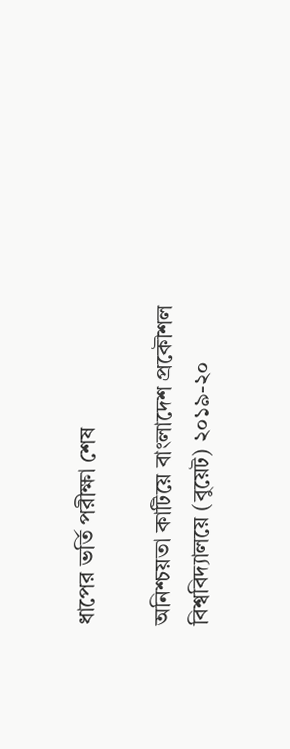ধাপের ভর্তি পরীক্ষা শেষ

অনিশ্চয়তা কাটিয়ে বাংলাদেশ প্রকৌশল বিশ্ববিদ্যালয়ে (বুয়েট) ২০১৯-২০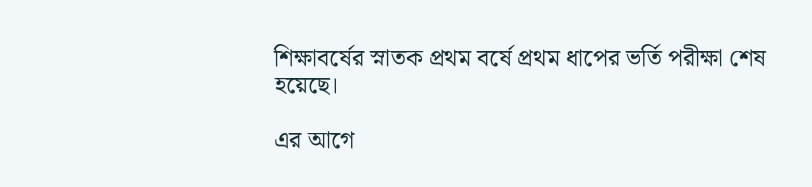শিক্ষাবর্ষের স্নাতক প্রথম বর্ষে প্রথম ধাপের ভর্তি পরীক্ষা শেষ হয়েছে।

এর আগে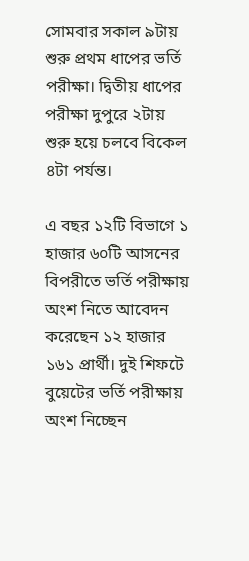সোমবার সকাল ৯টায় শুরু প্রথম ধাপের ভর্তি পরীক্ষা। দ্বিতীয় ধাপের পরীক্ষা দুপুরে ২টায় শুরু হয়ে চলবে বিকেল ৪টা পর্যন্ত।

এ বছর ১২টি বিভাগে ১ হাজার ৬০টি আসনের বিপরীতে ভর্তি পরীক্ষায় অংশ নিতে আবেদন করেছেন ১২ হাজার ১৬১ প্রার্থী। দুই শিফটে বুয়েটের ভর্তি পরীক্ষায় অংশ নিচ্ছেন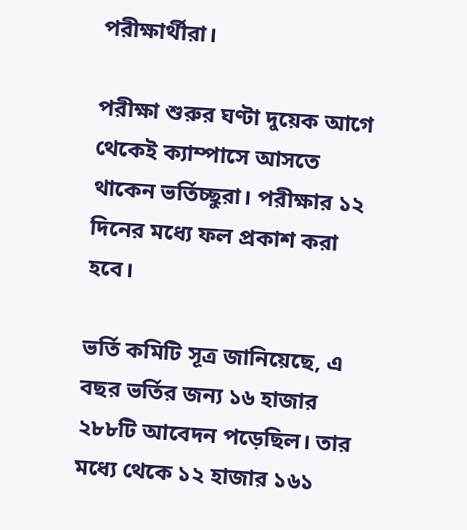পরীক্ষার্থীরা।

পরীক্ষা শুরুর ঘণ্টা দুয়েক আগে থেকেই ক্যাম্পাসে আসতে থাকেন ভর্তিচ্ছুরা। পরীক্ষার ১২ দিনের মধ্যে ফল প্রকাশ করা হবে।

ভর্তি কমিটি সূত্র জানিয়েছে, এ বছর ভর্তির জন্য ১৬ হাজার ২৮৮টি আবেদন পড়েছিল। তার মধ্যে থেকে ১২ হাজার ১৬১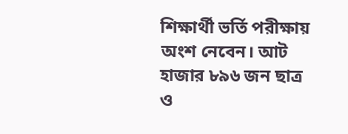শিক্ষার্থী ভর্তি পরীক্ষায় অংশ নেবেন। আট হাজার ৮৯৬ জন ছাত্র ও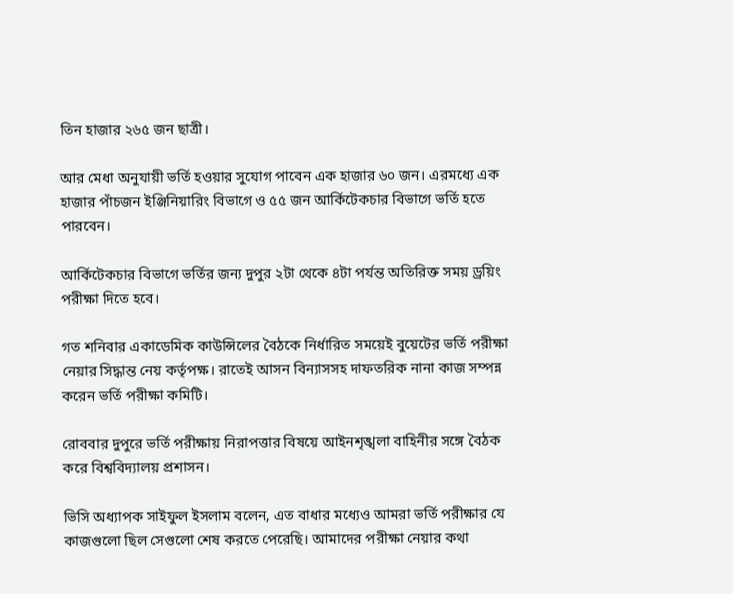তিন হাজার ২৬৫ জন ছাত্রী।

আর মেধা অনুযায়ী ভর্তি হওয়ার সুযোগ পাবেন এক হাজার ৬০ জন। এরমধ্যে এক হাজার পাঁচজন ইঞ্জিনিয়ারিং বিভাগে ও ৫৫ জন আর্কিটেকচার বিভাগে ভর্তি হতে পারবেন।

আর্কিটেকচার বিভাগে ভর্তির জন্য দুপুর ২টা থেকে ৪টা পর্যন্ত অতিরিক্ত সময় ড্রয়িং পরীক্ষা দিতে হবে।

গত শনিবার একাডেমিক কাউন্সিলের বৈঠকে নির্ধারিত সময়েই বুয়েটের ভর্তি পরীক্ষা নেয়ার সিদ্ধান্ত নেয় কর্তৃপক্ষ। রাতেই আসন বিন্যাসসহ দাফতরিক নানা কাজ সম্পন্ন করেন ভর্তি পরীক্ষা কমিটি।

রোববার দুপুরে ভর্তি পরীক্ষায় নিরাপত্তার বিষয়ে আইনশৃঙ্খলা বাহিনীর সঙ্গে বৈঠক করে বিশ্ববিদ্যালয় প্রশাসন।

ভিসি অধ্যাপক সাইফুল ইসলাম বলেন, এত বাধার মধ্যেও আমরা ভর্তি পরীক্ষার যে কাজগুলো ছিল সেগুলো শেষ করতে পেরেছি। আমাদের পরীক্ষা নেয়ার কথা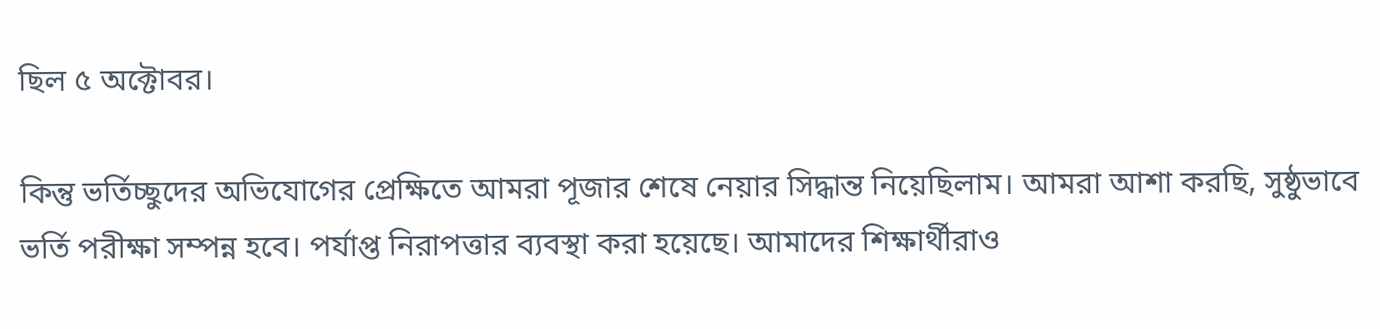ছিল ৫ অক্টোবর।

কিন্তু ভর্তিচ্ছুদের অভিযোগের প্রেক্ষিতে আমরা পূজার শেষে নেয়ার সিদ্ধান্ত নিয়েছিলাম। আমরা আশা করছি, সুষ্ঠুভাবে ভর্তি পরীক্ষা সম্পন্ন হবে। পর্যাপ্ত নিরাপত্তার ব্যবস্থা করা হয়েছে। আমাদের শিক্ষার্থীরাও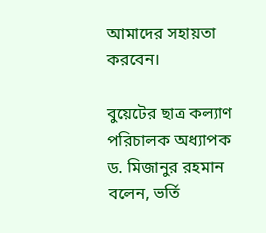আমাদের সহায়তা করবেন।

বুয়েটের ছাত্র কল্যাণ পরিচালক অধ্যাপক ড. মিজানুর রহমান বলেন, ভর্তি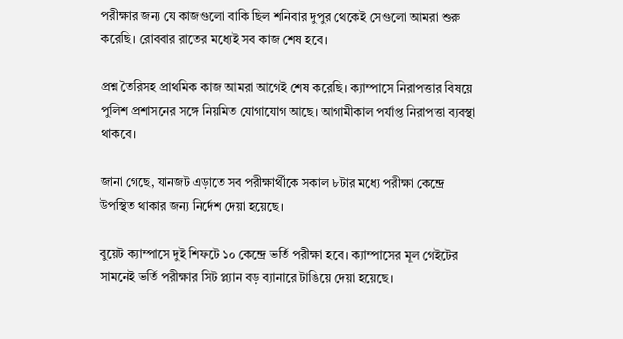পরীক্ষার জন্য যে কাজগুলো বাকি ছিল শনিবার দুপুর থেকেই সেগুলো আমরা শুরু করেছি। রোববার রাতের মধ্যেই সব কাজ শেষ হবে।

প্রশ্ন তৈরিসহ প্রাথমিক কাজ আমরা আগেই শেষ করেছি। ক্যাম্পাসে নিরাপত্তার বিষয়ে পুলিশ প্রশাসনের সঙ্গে নিয়মিত যোগাযোগ আছে। আগামীকাল পর্যাপ্ত নিরাপত্তা ব্যবস্থা থাকবে।

জানা গেছে, যানজট এড়াতে সব পরীক্ষার্থীকে সকাল ৮টার মধ্যে পরীক্ষা কেন্দ্রে উপস্থিত থাকার জন্য নির্দেশ দেয়া হয়েছে।

বুয়েট ক্যাম্পাসে দুই শিফটে ১০ কেন্দ্রে ভর্তি পরীক্ষা হবে। ক্যাম্পাসের মূল গেইটের সামনেই ভর্তি পরীক্ষার সিট প্ল্যান বড় ব্যানারে টাঙিয়ে দেয়া হয়েছে।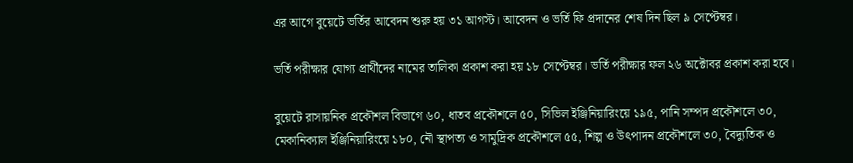এর আগে বুয়েটে ভর্তির আবেদন শুরু হয় ৩১ আগস্ট। আবেদন ও ভর্তি ফি প্রদানের শেষ দিন ছিল ৯ সেপ্টেম্বর।

ভর্তি পরীক্ষার যোগ্য প্রার্থীদের নামের তালিকা প্রকাশ করা হয় ১৮ সেপ্টেম্বর। ভর্তি পরীক্ষার ফল ২৬ অক্টোবর প্রকাশ করা হবে।

বুয়েটে রাসায়নিক প্রকৌশল বিভাগে ৬০, ধাতব প্রকৌশলে ৫০, সিভিল ইঞ্জিনিয়ারিংয়ে ১৯৫, পানি সম্পদ প্রকৌশলে ৩০, মেকানিক্যাল ইঞ্জিনিয়ারিংয়ে ১৮০, নৌ স্থাপত্য ও সামুদ্রিক প্রকৌশলে ৫৫, শিল্প ও উৎপাদন প্রকৌশলে ৩০, বৈদ্যুতিক ও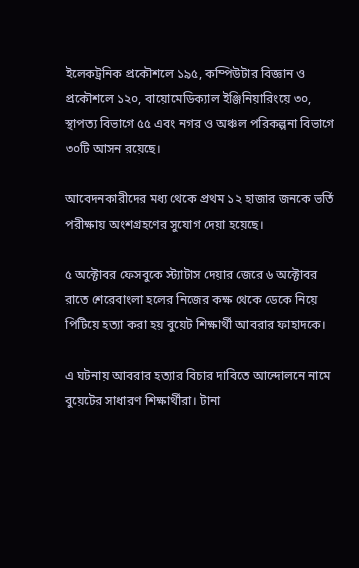ইলেকট্রনিক প্রকৌশলে ১৯৫, কম্পিউটার বিজ্ঞান ও প্রকৌশলে ১২০, বায়োমেডিক্যাল ইঞ্জিনিয়ারিংয়ে ৩০, স্থাপত্য বিভাগে ৫৫ এবং নগর ও অঞ্চল পরিকল্পনা বিভাগে ৩০টি আসন রয়েছে।

আবেদনকারীদের মধ্য থেকে প্রথম ১২ হাজার জনকে ভর্তি পরীক্ষায় অংশগ্রহণের সুযোগ দেয়া হয়েছে।

৫ অক্টোবর ফেসবুকে স্ট্যাটাস দেয়ার জেরে ৬ অক্টোবর রাতে শেরেবাংলা হলের নিজের কক্ষ থেকে ডেকে নিয়ে পিটিয়ে হত্যা করা হয় বুয়েট শিক্ষার্থী আবরার ফাহাদকে।

এ ঘটনায় আবরার হত্যার বিচার দাবিতে আন্দোলনে নামে বুয়েটের সাধারণ শিক্ষার্থীরা। টানা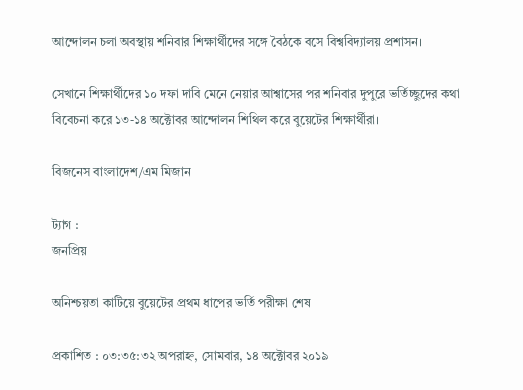আন্দোলন চলা অবস্থায় শনিবার শিক্ষার্থীদের সঙ্গে বৈঠকে বসে বিশ্ববিদ্যালয় প্রশাসন।

সেখানে শিক্ষার্থীদের ১০ দফা দাবি মেনে নেয়ার আশ্বাসের পর শনিবার দুপুরে ভর্তিচ্ছুদের কথা বিবেচনা করে ১৩-১৪ অক্টোবর আন্দোলন শিথিল করে বুয়েটের শিক্ষার্থীরা।

বিজনেস বাংলাদেশ/এম মিজান

ট্যাগ :
জনপ্রিয়

অনিশ্চয়তা কাটিয়ে বুয়েটের প্রথম ধাপের ভর্তি পরীক্ষা শেষ

প্রকাশিত : ০৩:৩৫:৩২ অপরাহ্ন, সোমবার, ১৪ অক্টোবর ২০১৯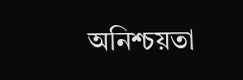অনিশ্চয়তা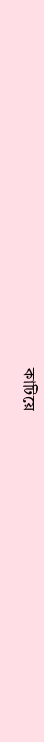কাটিয়ে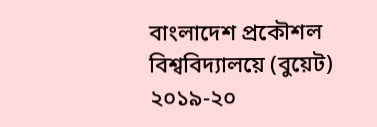বাংলাদেশ প্রকৌশল বিশ্ববিদ্যালয়ে (বুয়েট) ২০১৯-২০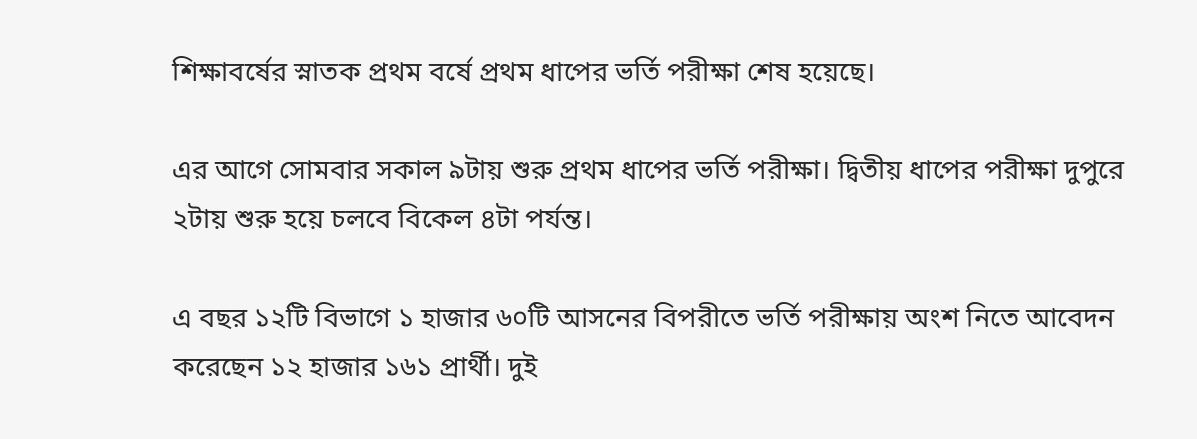শিক্ষাবর্ষের স্নাতক প্রথম বর্ষে প্রথম ধাপের ভর্তি পরীক্ষা শেষ হয়েছে।

এর আগে সোমবার সকাল ৯টায় শুরু প্রথম ধাপের ভর্তি পরীক্ষা। দ্বিতীয় ধাপের পরীক্ষা দুপুরে ২টায় শুরু হয়ে চলবে বিকেল ৪টা পর্যন্ত।

এ বছর ১২টি বিভাগে ১ হাজার ৬০টি আসনের বিপরীতে ভর্তি পরীক্ষায় অংশ নিতে আবেদন করেছেন ১২ হাজার ১৬১ প্রার্থী। দুই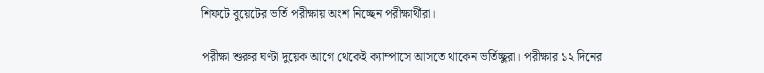শিফটে বুয়েটের ভর্তি পরীক্ষায় অংশ নিচ্ছেন পরীক্ষার্থীরা।

পরীক্ষা শুরুর ঘণ্টা দুয়েক আগে থেকেই ক্যাম্পাসে আসতে থাকেন ভর্তিচ্ছুরা। পরীক্ষার ১২ দিনের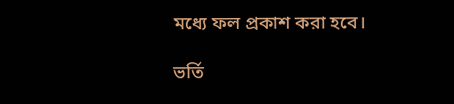মধ্যে ফল প্রকাশ করা হবে।

ভর্তি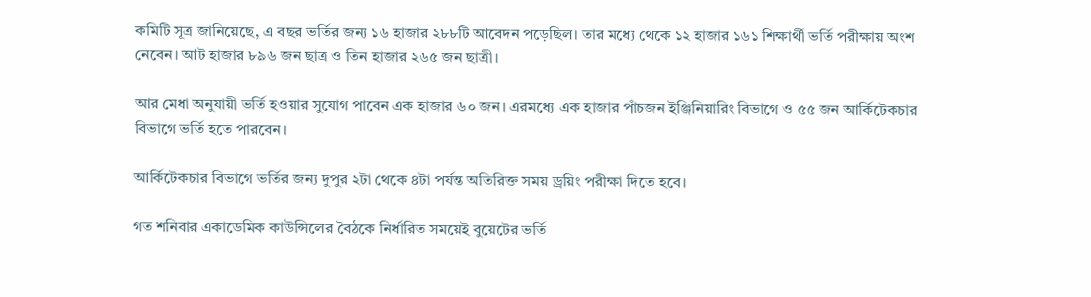কমিটি সূত্র জানিয়েছে, এ বছর ভর্তির জন্য ১৬ হাজার ২৮৮টি আবেদন পড়েছিল। তার মধ্যে থেকে ১২ হাজার ১৬১ শিক্ষার্থী ভর্তি পরীক্ষায় অংশ নেবেন। আট হাজার ৮৯৬ জন ছাত্র ও তিন হাজার ২৬৫ জন ছাত্রী।

আর মেধা অনুযায়ী ভর্তি হওয়ার সুযোগ পাবেন এক হাজার ৬০ জন। এরমধ্যে এক হাজার পাঁচজন ইঞ্জিনিয়ারিং বিভাগে ও ৫৫ জন আর্কিটেকচার বিভাগে ভর্তি হতে পারবেন।

আর্কিটেকচার বিভাগে ভর্তির জন্য দুপুর ২টা থেকে ৪টা পর্যন্ত অতিরিক্ত সময় ড্রয়িং পরীক্ষা দিতে হবে।

গত শনিবার একাডেমিক কাউন্সিলের বৈঠকে নির্ধারিত সময়েই বুয়েটের ভর্তি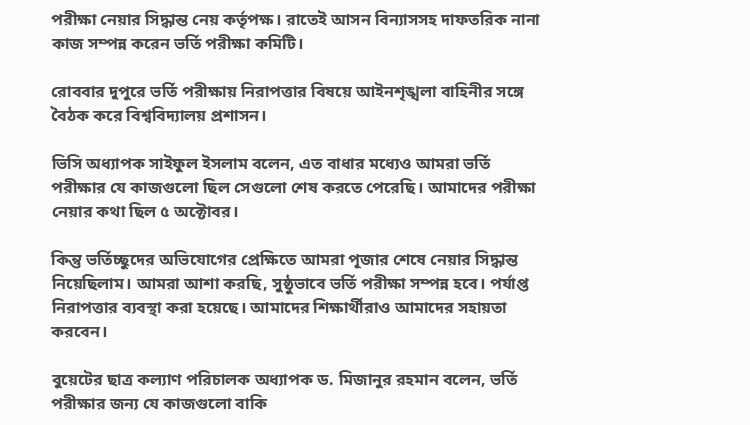পরীক্ষা নেয়ার সিদ্ধান্ত নেয় কর্তৃপক্ষ। রাতেই আসন বিন্যাসসহ দাফতরিক নানা কাজ সম্পন্ন করেন ভর্তি পরীক্ষা কমিটি।

রোববার দুপুরে ভর্তি পরীক্ষায় নিরাপত্তার বিষয়ে আইনশৃঙ্খলা বাহিনীর সঙ্গে বৈঠক করে বিশ্ববিদ্যালয় প্রশাসন।

ভিসি অধ্যাপক সাইফুল ইসলাম বলেন, এত বাধার মধ্যেও আমরা ভর্তি পরীক্ষার যে কাজগুলো ছিল সেগুলো শেষ করতে পেরেছি। আমাদের পরীক্ষা নেয়ার কথা ছিল ৫ অক্টোবর।

কিন্তু ভর্তিচ্ছুদের অভিযোগের প্রেক্ষিতে আমরা পূজার শেষে নেয়ার সিদ্ধান্ত নিয়েছিলাম। আমরা আশা করছি, সুষ্ঠুভাবে ভর্তি পরীক্ষা সম্পন্ন হবে। পর্যাপ্ত নিরাপত্তার ব্যবস্থা করা হয়েছে। আমাদের শিক্ষার্থীরাও আমাদের সহায়তা করবেন।

বুয়েটের ছাত্র কল্যাণ পরিচালক অধ্যাপক ড. মিজানুর রহমান বলেন, ভর্তি পরীক্ষার জন্য যে কাজগুলো বাকি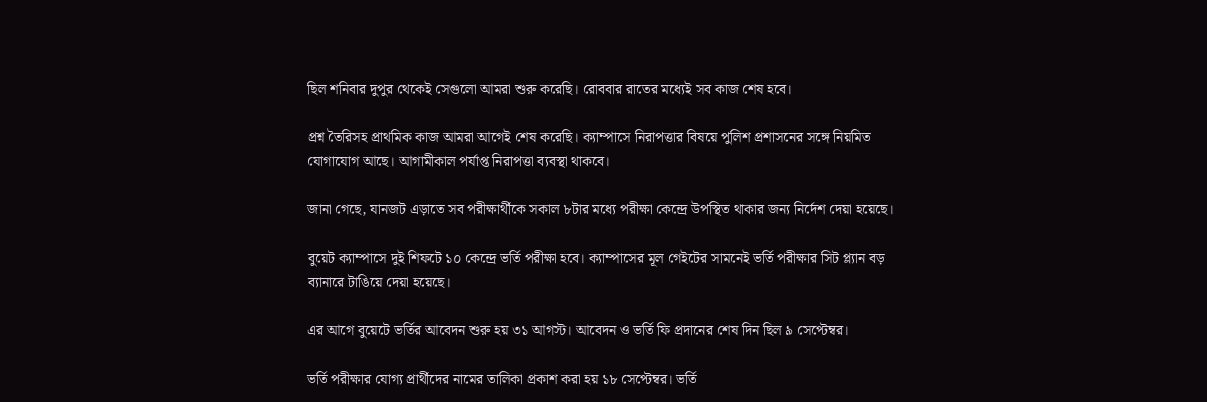ছিল শনিবার দুপুর থেকেই সেগুলো আমরা শুরু করেছি। রোববার রাতের মধ্যেই সব কাজ শেষ হবে।

প্রশ্ন তৈরিসহ প্রাথমিক কাজ আমরা আগেই শেষ করেছি। ক্যাম্পাসে নিরাপত্তার বিষয়ে পুলিশ প্রশাসনের সঙ্গে নিয়মিত যোগাযোগ আছে। আগামীকাল পর্যাপ্ত নিরাপত্তা ব্যবস্থা থাকবে।

জানা গেছে, যানজট এড়াতে সব পরীক্ষার্থীকে সকাল ৮টার মধ্যে পরীক্ষা কেন্দ্রে উপস্থিত থাকার জন্য নির্দেশ দেয়া হয়েছে।

বুয়েট ক্যাম্পাসে দুই শিফটে ১০ কেন্দ্রে ভর্তি পরীক্ষা হবে। ক্যাম্পাসের মূল গেইটের সামনেই ভর্তি পরীক্ষার সিট প্ল্যান বড় ব্যানারে টাঙিয়ে দেয়া হয়েছে।

এর আগে বুয়েটে ভর্তির আবেদন শুরু হয় ৩১ আগস্ট। আবেদন ও ভর্তি ফি প্রদানের শেষ দিন ছিল ৯ সেপ্টেম্বর।

ভর্তি পরীক্ষার যোগ্য প্রার্থীদের নামের তালিকা প্রকাশ করা হয় ১৮ সেপ্টেম্বর। ভর্তি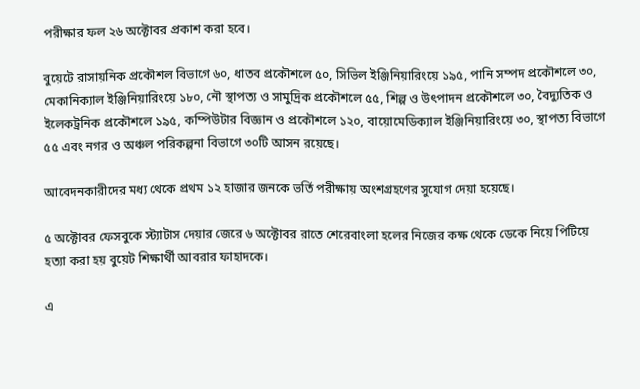পরীক্ষার ফল ২৬ অক্টোবর প্রকাশ করা হবে।

বুয়েটে রাসায়নিক প্রকৌশল বিভাগে ৬০, ধাতব প্রকৌশলে ৫০, সিভিল ইঞ্জিনিয়ারিংয়ে ১৯৫, পানি সম্পদ প্রকৌশলে ৩০, মেকানিক্যাল ইঞ্জিনিয়ারিংয়ে ১৮০, নৌ স্থাপত্য ও সামুদ্রিক প্রকৌশলে ৫৫, শিল্প ও উৎপাদন প্রকৌশলে ৩০, বৈদ্যুতিক ও ইলেকট্রনিক প্রকৌশলে ১৯৫, কম্পিউটার বিজ্ঞান ও প্রকৌশলে ১২০, বায়োমেডিক্যাল ইঞ্জিনিয়ারিংয়ে ৩০, স্থাপত্য বিভাগে ৫৫ এবং নগর ও অঞ্চল পরিকল্পনা বিভাগে ৩০টি আসন রয়েছে।

আবেদনকারীদের মধ্য থেকে প্রথম ১২ হাজার জনকে ভর্তি পরীক্ষায় অংশগ্রহণের সুযোগ দেয়া হয়েছে।

৫ অক্টোবর ফেসবুকে স্ট্যাটাস দেয়ার জেরে ৬ অক্টোবর রাতে শেরেবাংলা হলের নিজের কক্ষ থেকে ডেকে নিয়ে পিটিয়ে হত্যা করা হয় বুয়েট শিক্ষার্থী আবরার ফাহাদকে।

এ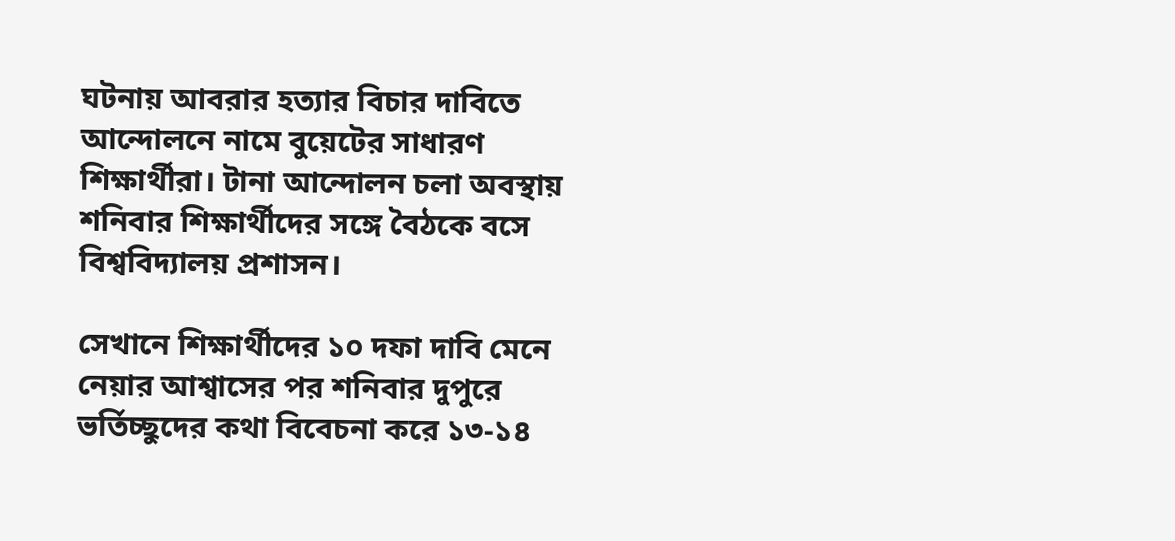ঘটনায় আবরার হত্যার বিচার দাবিতে আন্দোলনে নামে বুয়েটের সাধারণ শিক্ষার্থীরা। টানা আন্দোলন চলা অবস্থায় শনিবার শিক্ষার্থীদের সঙ্গে বৈঠকে বসে বিশ্ববিদ্যালয় প্রশাসন।

সেখানে শিক্ষার্থীদের ১০ দফা দাবি মেনে নেয়ার আশ্বাসের পর শনিবার দুপুরে ভর্তিচ্ছুদের কথা বিবেচনা করে ১৩-১৪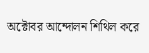অক্টোবর আন্দোলন শিথিল করে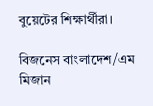বুয়েটের শিক্ষার্থীরা।

বিজনেস বাংলাদেশ/এম মিজান